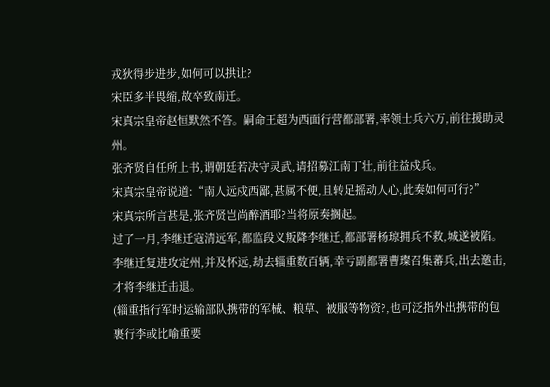戎狄得步进步,如何可以拱让?
宋臣多半畏缩,故卒致南迁。
宋真宗皇帝赵恒默然不答。嗣命王超为西面行营都部署,率领士兵六万,前往援助灵州。
张齐贤自任所上书,谓朝廷若决守灵武,请招募江南丁壮,前往益戍兵。
宋真宗皇帝说道:“南人远戍西鄙,甚属不便,且转足摇动人心,此奏如何可行?”
宋真宗所言甚是,张齐贤岂尚醉酒耶?当将原奏搁起。
过了一月,李继迁寇清远军,都监段义叛降李继迁,都部署杨琼拥兵不救,城遂被陷。
李继迁复进攻定州,并及怀远,劫去辎重数百辆,幸亏副都署曹璨召集蕃兵,出去邀击,才将李继迁击退。
(辎重指行军时运输部队携带的军械、粮草、被服等物资?,也可泛指外出携带的包裹行李或比喻重要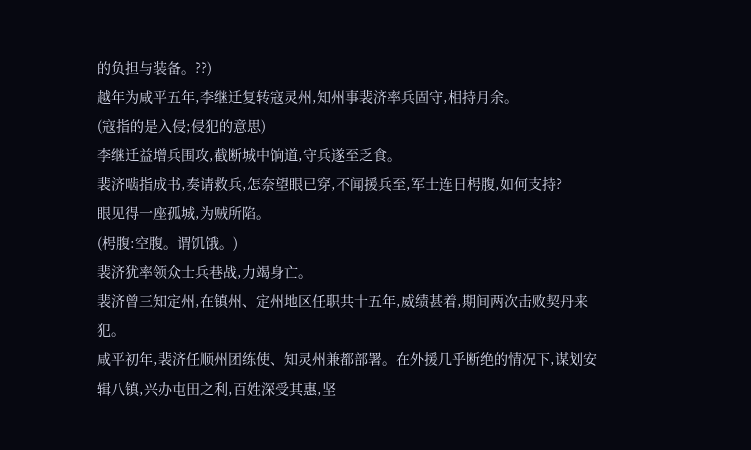的负担与装备。??)
越年为咸平五年,李继迁复转寇灵州,知州事裴济率兵固守,相持月余。
(寇指的是入侵;侵犯的意思)
李继迁益增兵围攻,截断城中饷道,守兵遂至乏食。
裴济啮指成书,奏请救兵,怎奈望眼已穿,不闻援兵至,军士连日枵腹,如何支持?
眼见得一座孤城,为贼所陷。
(枵腹:空腹。谓饥饿。)
裴济犹率领众士兵巷战,力竭身亡。
裴济曾三知定州,在镇州、定州地区任职共十五年,威绩甚着,期间两次击败契丹来犯。
咸平初年,裴济任顺州团练使、知灵州兼都部署。在外援几乎断绝的情况下,谋划安辑八镇,兴办屯田之利,百姓深受其惠,坚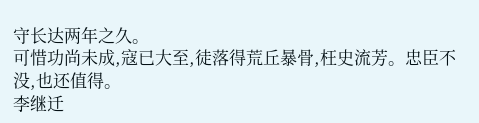守长达两年之久。
可惜功尚未成,寇已大至,徒落得荒丘暴骨,枉史流芳。忠臣不没,也还值得。
李继迁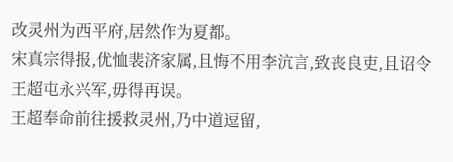改灵州为西平府,居然作为夏都。
宋真宗得报,优恤裴济家属,且悔不用李沆言,致丧良吏,且诏令王超屯永兴军,毋得再误。
王超奉命前往援救灵州,乃中道逗留,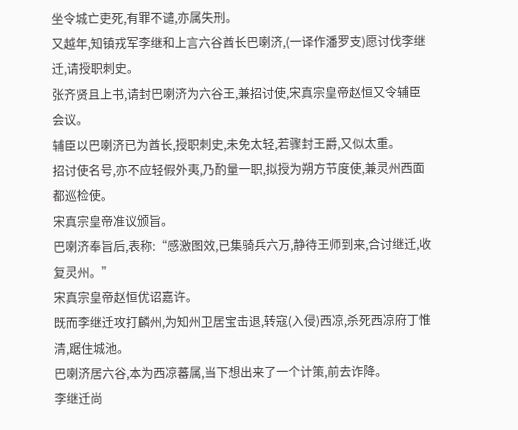坐令城亡吏死,有罪不谴,亦属失刑。
又越年,知镇戎军李继和上言六谷酋长巴喇济,(一译作潘罗支)愿讨伐李继迁,请授职刺史。
张齐贤且上书,请封巴喇济为六谷王,兼招讨使,宋真宗皇帝赵恒又令辅臣会议。
辅臣以巴喇济已为酋长,授职刺史,未免太轻,若骤封王爵,又似太重。
招讨使名号,亦不应轻假外夷,乃酌量一职,拟授为朔方节度使,兼灵州西面都巡检使。
宋真宗皇帝准议颁旨。
巴喇济奉旨后,表称:“感激图效,已集骑兵六万,静待王师到来,合讨继迁,收复灵州。”
宋真宗皇帝赵恒优诏嘉许。
既而李继迁攻打麟州,为知州卫居宝击退,转寇(入侵)西凉,杀死西凉府丁惟清,踞住城池。
巴喇济居六谷,本为西凉蕃属,当下想出来了一个计策,前去诈降。
李继迁尚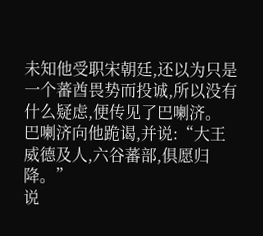未知他受职宋朝廷,还以为只是一个蕃酋畏势而投诚,所以没有什么疑虑,便传见了巴喇济。
巴喇济向他跪谒,并说:“大王威德及人,六谷蕃部,俱愿归降。”
说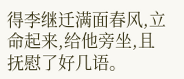得李继迁满面春风,立命起来,给他旁坐,且抚慰了好几语。